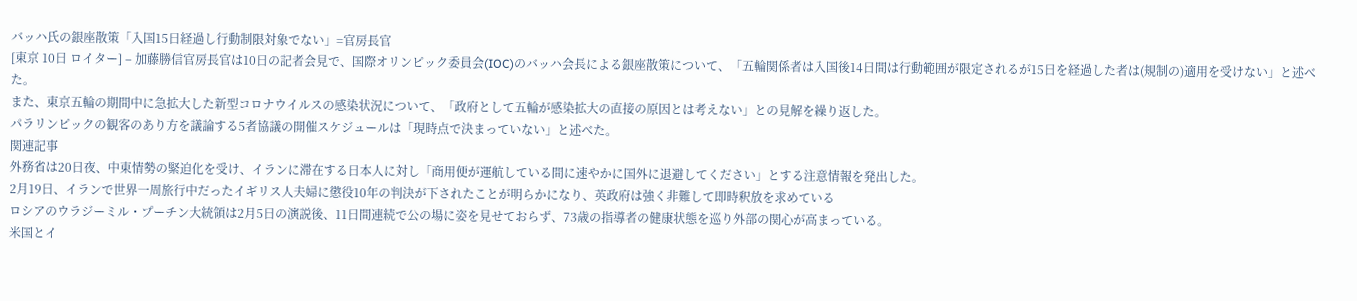バッハ氏の銀座散策「入国15日経過し行動制限対象でない」=官房長官
[東京 10日 ロイター] – 加藤勝信官房長官は10日の記者会見で、国際オリンピック委員会(IOC)のバッハ会長による銀座散策について、「五輪関係者は入国後14日間は行動範囲が限定されるが15日を経過した者は(規制の)適用を受けない」と述べた。
また、東京五輪の期間中に急拡大した新型コロナウイルスの感染状況について、「政府として五輪が感染拡大の直接の原因とは考えない」との見解を繰り返した。
パラリンピックの観客のあり方を議論する5者協議の開催スケジュールは「現時点で決まっていない」と述べた。
関連記事
外務省は20日夜、中東情勢の緊迫化を受け、イランに滞在する日本人に対し「商用便が運航している間に速やかに国外に退避してください」とする注意情報を発出した。
2月19日、イランで世界一周旅行中だったイギリス人夫婦に懲役10年の判決が下されたことが明らかになり、英政府は強く非難して即時釈放を求めている
ロシアのウラジーミル・プーチン大統領は2月5日の演説後、11日間連続で公の場に姿を見せておらず、73歳の指導者の健康状態を巡り外部の関心が高まっている。
米国とイ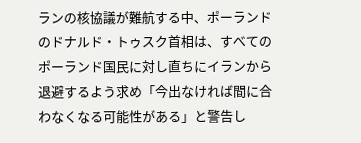ランの核協議が難航する中、ポーランドのドナルド・トゥスク首相は、すべてのポーランド国民に対し直ちにイランから退避するよう求め「今出なければ間に合わなくなる可能性がある」と警告し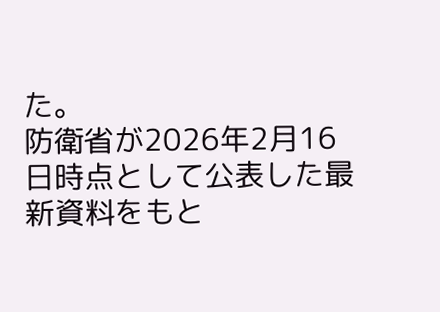た。
防衛省が2026年2月16日時点として公表した最新資料をもと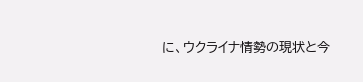に、ウクライナ情勢の現状と今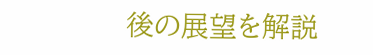後の展望を解説